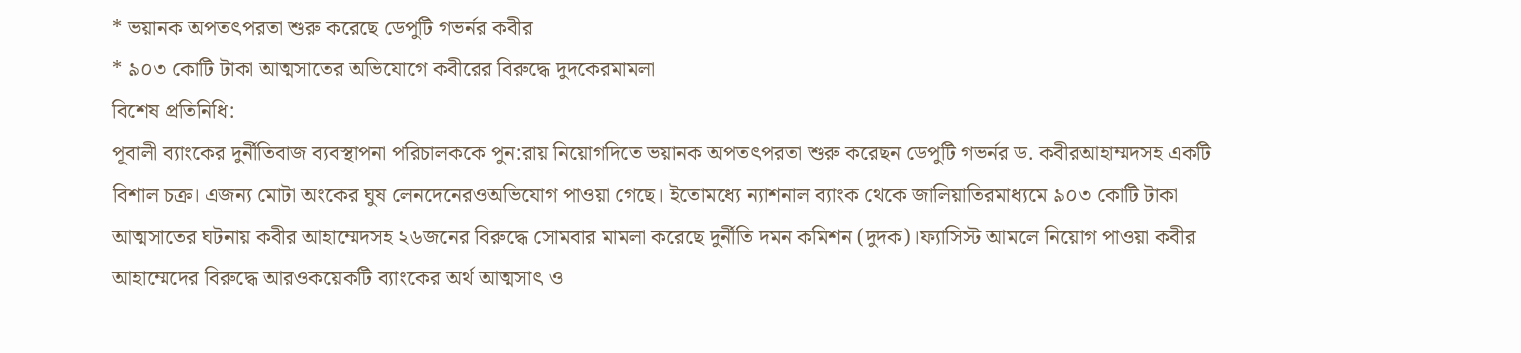* ভয়ানক অপতৎপরতা শুরু করেছে ডেপুটি গভর্নর কবীর
* ৯০৩ কোটি টাকা আত্মসাতের অভিযোগে কবীরের বিরুদ্ধে দুদকেরমামলা
বিশেষ প্রতিনিধি:
পূবালী ব্যাংকের দুর্নীতিবাজ ব্যবস্থাপনা পরিচালককে পুন:রায় নিয়োগদিতে ভয়ানক অপতৎপরতা শুরু করেছন ডেপুটি গভর্নর ড. কবীরআহাম্মদসহ একটি বিশাল চক্র। এজন্য মোটা অংকের ঘুষ লেনদেনেরওঅভিযোগ পাওয়া গেছে। ইতোমধ্যে ন্যাশনাল ব্যাংক থেকে জালিয়াতিরমাধ্যমে ৯০৩ কোটি টাকা আত্মসাতের ঘটনায় কবীর আহাম্মেদসহ ২৬জনের বিরুদ্ধে সোমবার মামলা করেছে দুর্নীতি দমন কমিশন (দুদক)।ফ্যাসিস্ট আমলে নিয়োগ পাওয়া কবীর আহাম্মেদের বিরুদ্ধে আরওকয়েকটি ব্যাংকের অর্থ আত্মসাৎ ও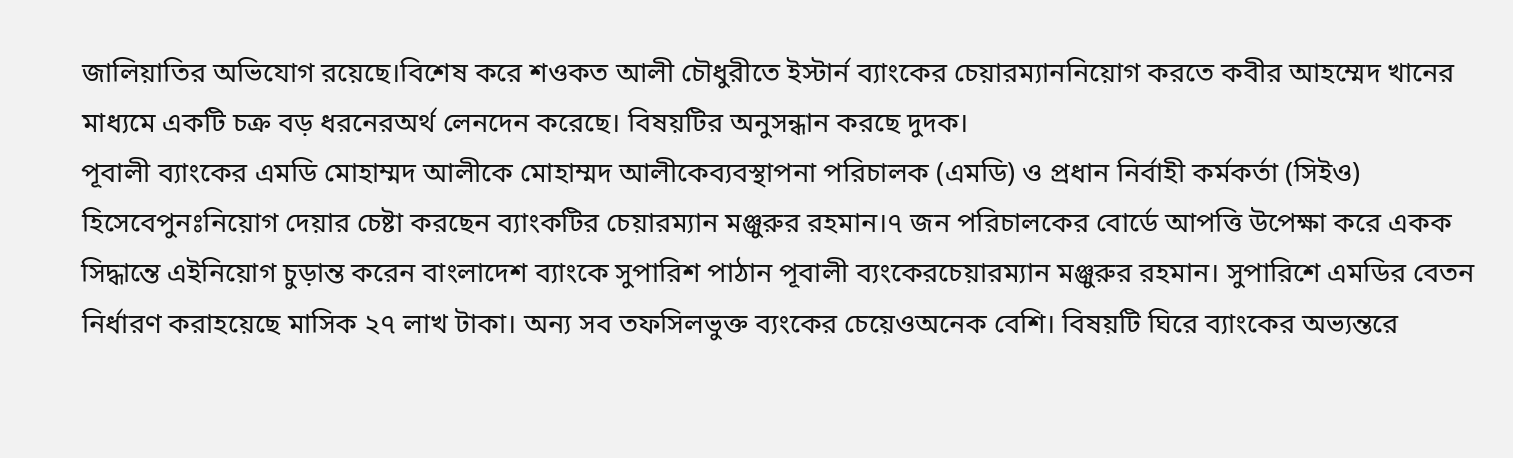জালিয়াতির অভিযোগ রয়েছে।বিশেষ করে শওকত আলী চৌধুরীতে ইস্টার্ন ব্যাংকের চেয়ারম্যাননিয়োগ করতে কবীর আহম্মেদ খানের মাধ্যমে একটি চক্র বড় ধরনেরঅর্থ লেনদেন করেছে। বিষয়টির অনুসন্ধান করছে দুদক।
পূবালী ব্যাংকের এমডি মোহাম্মদ আলীকে মোহাম্মদ আলীকেব্যবস্থাপনা পরিচালক (এমডি) ও প্রধান নির্বাহী কর্মকর্তা (সিইও) হিসেবেপুনঃনিয়োগ দেয়ার চেষ্টা করছেন ব্যাংকটির চেয়ারম্যান মঞ্জুরুর রহমান।৭ জন পরিচালকের বোর্ডে আপত্তি উপেক্ষা করে একক সিদ্ধান্তে এইনিয়োগ চুড়ান্ত করেন বাংলাদেশ ব্যাংকে সুপারিশ পাঠান পূবালী ব্যংকেরচেয়ারম্যান মঞ্জুরুর রহমান। সুপারিশে এমডির বেতন নির্ধারণ করাহয়েছে মাসিক ২৭ লাখ টাকা। অন্য সব তফসিলভুক্ত ব্যংকের চেয়েওঅনেক বেশি। বিষয়টি ঘিরে ব্যাংকের অভ্যন্তরে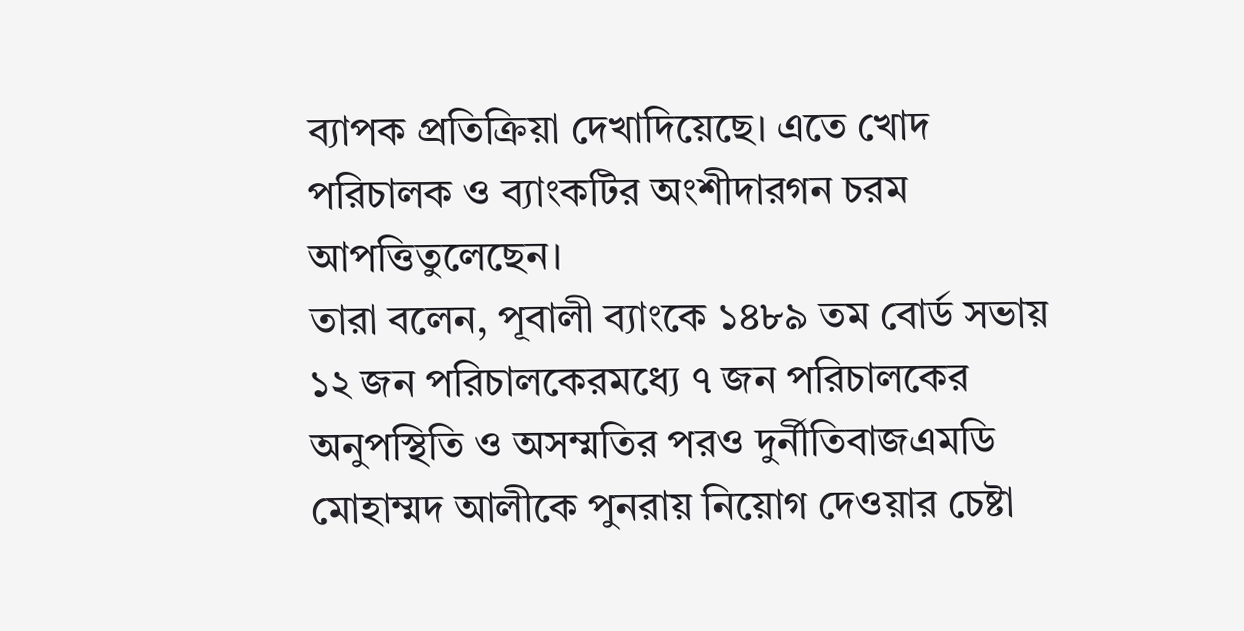ব্যাপক প্রতিক্রিয়া দেখাদিয়েছে। এতে খোদ পরিচালক ও ব্যাংকটির অংশীদারগন চরম আপত্তিতুলেছেন।
তারা বলেন, পূবালী ব্যাংকে ১৪৮৯ তম বোর্ড সভায় ১২ জন পরিচালকেরমধ্যে ৭ জন পরিচালকের অনুপস্থিতি ও অসম্মতির পরও দুর্নীতিবাজএমডি মোহাম্মদ আলীকে পুনরায় নিয়োগ দেওয়ার চেষ্টা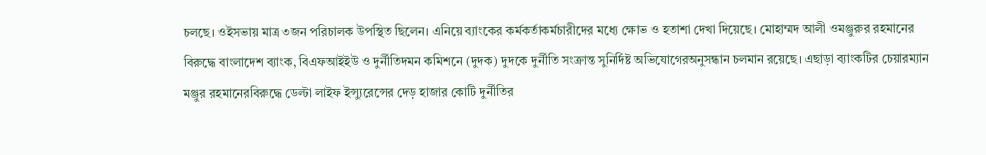চলছে। ওইসভায় মাত্র ৩জন পরিচালক উপস্থিত ছিলেন। এনিয়ে ব্যাংকের কর্মকর্তাকর্মচারীদের মধ্যে ক্ষোভ ও হতাশা দেখা দিয়েছে। মোহাম্মদ আলী ওমঞ্জুরুর রহমানের বিরুদ্ধে বাংলাদেশ ব্যাংক, বিএফআইইউ ও দুর্নীতিদমন কমিশনে (দুদক) দুদকে দুর্নীতি সংক্রান্ত সুনির্দিষ্ট অভিযোগেরঅনুসন্ধান চলমান রয়েছে। এছাড়া ব্যাংকটির চেয়ারম্যান মঞ্জুর রহমানেরবিরুদ্ধে ডেল্টা লাইফ ইন্স্যুরেন্সের দেড় হাজার কোটি দুর্নীতির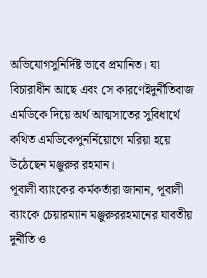অভিযোগসুনির্দিষ্ট ভাবে প্রমানিত। যা বিচারাধীন আছে এবং সে কারণেইদুর্নীতিবাজ এমডিকে দিয়ে অর্থ আত্মসাতের সুবিধার্থে কথিত এমডিকেপুনর্নিয়োগে মরিয়া হয়ে উঠেছেন মঞ্জুরুর রহমান।
পূবালী ব্যাংকের কর্মকর্তারা জানান, পূবালী ব্যাংকে চেয়ারম্যান মঞ্জুরুররহমানের যাবতীয় দুর্নীতি ও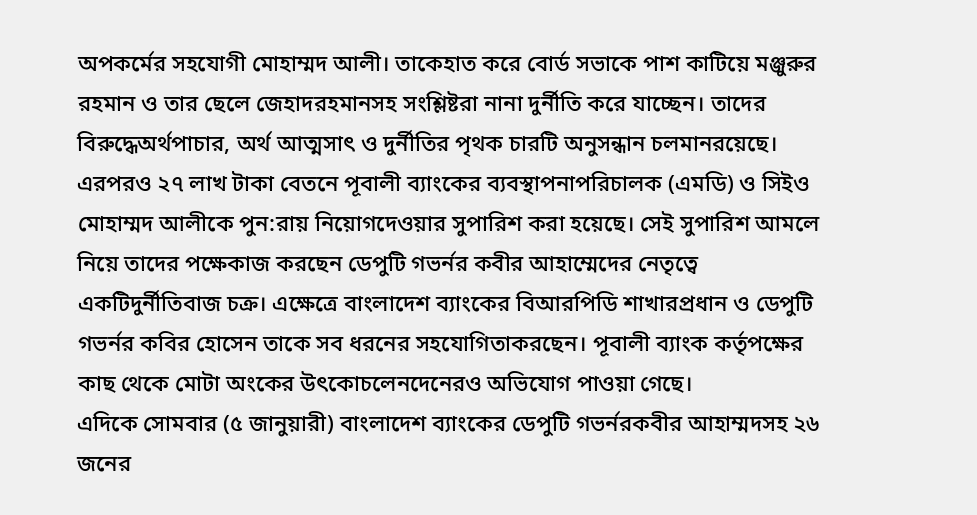অপকর্মের সহযোগী মোহাম্মদ আলী। তাকেহাত করে বোর্ড সভাকে পাশ কাটিয়ে মঞ্জুরুর রহমান ও তার ছেলে জেহাদরহমানসহ সংশ্লিষ্টরা নানা দুর্নীতি করে যাচ্ছেন। তাদের বিরুদ্ধেঅর্থপাচার, অর্থ আত্মসাৎ ও দুর্নীতির পৃথক চারটি অনুসন্ধান চলমানরয়েছে। এরপরও ২৭ লাখ টাকা বেতনে পূবালী ব্যাংকের ব্যবস্থাপনাপরিচালক (এমডি) ও সিইও মোহাম্মদ আলীকে পুন:রায় নিয়োগদেওয়ার সুপারিশ করা হয়েছে। সেই সুপারিশ আমলে নিয়ে তাদের পক্ষেকাজ করছেন ডেপুটি গভর্নর কবীর আহাম্মেদের নেতৃত্বে একটিদুর্নীতিবাজ চক্র। এক্ষেত্রে বাংলাদেশ ব্যাংকের বিআরপিডি শাখারপ্রধান ও ডেপুটি গভর্নর কবির হোসেন তাকে সব ধরনের সহযোগিতাকরছেন। পূবালী ব্যাংক কর্তৃপক্ষের কাছ থেকে মোটা অংকের উৎকোচলেনদেনেরও অভিযোগ পাওয়া গেছে।
এদিকে সোমবার (৫ জানুয়ারী) বাংলাদেশ ব্যাংকের ডেপুটি গভর্নরকবীর আহাম্মদসহ ২৬ জনের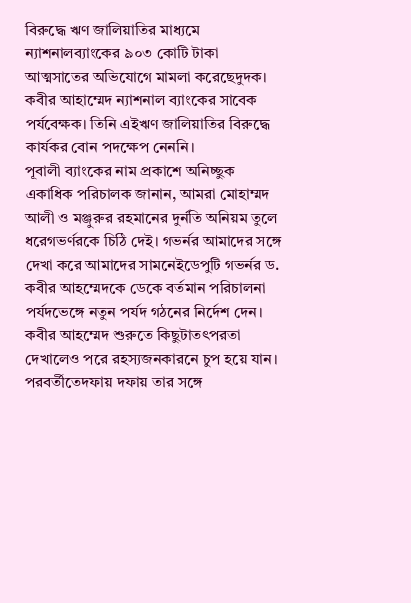বিরুদ্ধে ঋণ জালিয়াতির মাধ্যমে ন্যাশনালব্যাংকের ৯০৩ কোটি টাকা আত্মসাতের অভিযোগে মামলা করেছেদুদক। কবীর আহাম্মেদ ন্যাশনাল ব্যাংকের সাবেক পর্যবেক্ষক। তিনি এইঋণ জালিয়াতির বিরুদ্ধে কার্যকর বোন পদক্ষেপ নেননি।
পূবালী ব্যাংকের নাম প্রকাশে অনিচ্ছুক একাধিক পরিচালক জানান, আমরা মোহাম্মদ আলী ও মঞ্জুরুর রহমানের দুর্নতি অনিয়ম তুলে ধরেগভর্ণরকে চিঠি দেই। গভর্নর আমাদের সঙ্গে দেখা করে আমাদের সামনেইডেপুটি গভর্নর ড. কবীর আহম্মেদকে ডেকে বর্তমান পরিচালনা পর্যদভেঙ্গে নতুন পর্যদ গঠনের নির্দেশ দেন। কবীর আহম্মেদ শুরুতে কিছুটাতৎপরতা দেখালেও পরে রহস্যজনকারনে চুপ হয়ে যান। পরবর্তীতেদফায় দফায় তার সঙ্গে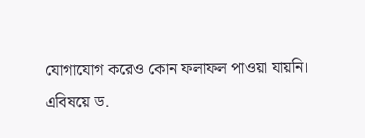যোগাযোগ করেও কোন ফলাফল পাওয়া যায়নি।
এবিষয়ে ড.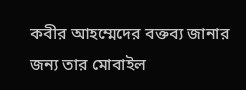কবীর আহম্মেদের বক্তব্য জানার জন্য তার মোবাইল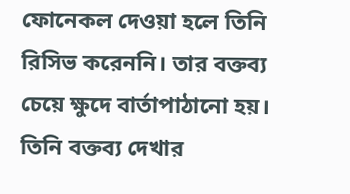ফোনেকল দেওয়া হলে তিনি রিসিভ করেননি। তার বক্তব্য চেয়ে ক্ষুদে বার্তাপাঠানো হয়। তিনি বক্তব্য দেখার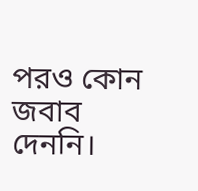পরও কোন জবাব দেননি।